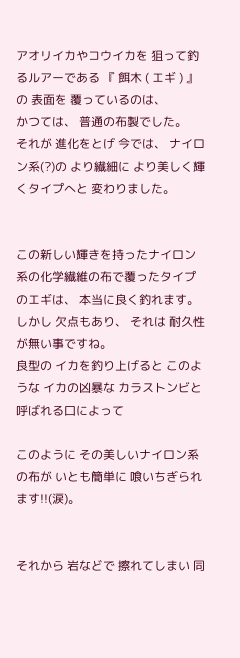アオリイカやコウイカを 狙って釣るルアーである 『 餌木 ( エギ ) 』 の 表面を 覆っているのは、
かつては、 普通の布製でした。
それが 進化をとげ 今では、 ナイロン系(?)の より繊細に より美しく輝くタイプへと 変わりました。


この新しい輝きを持ったナイロン系の化学繊維の布で覆ったタイプのエギは、 本当に良く釣れます。
しかし 欠点もあり、 それは 耐久性が無い事ですね。
良型の イカを釣り上げると このような イカの凶暴な カラストンビと呼ばれる口によって

このように その美しいナイロン系の布が いとも簡単に 喰いちぎられます!!(涙)。


それから 岩などで 擦れてしまい 同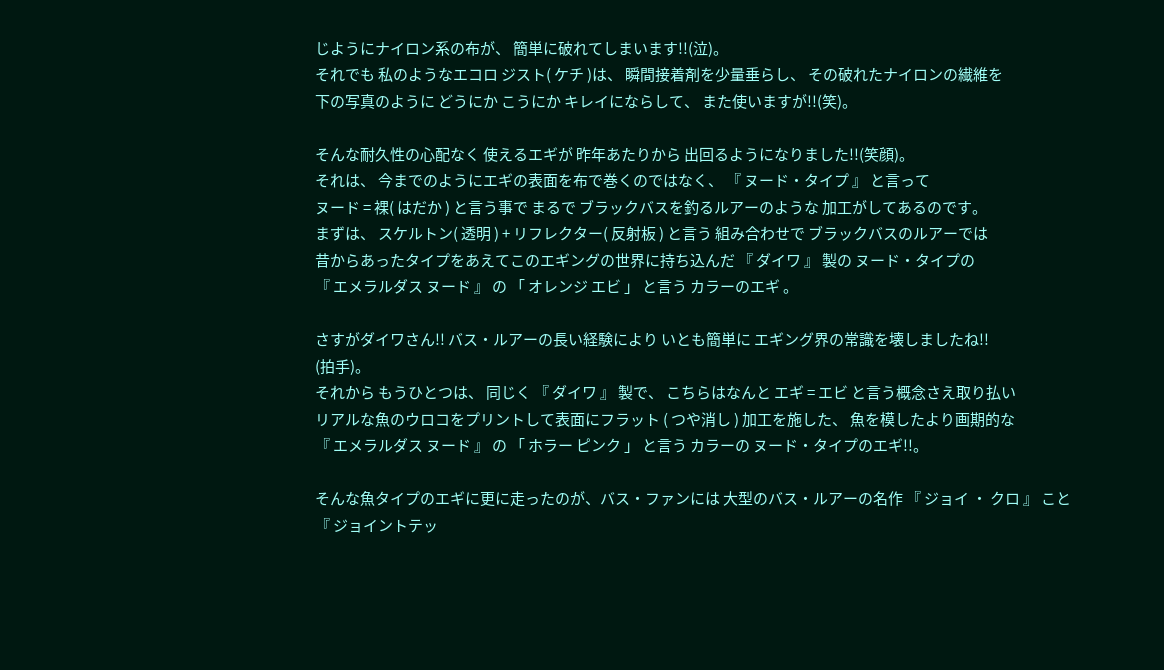じようにナイロン系の布が、 簡単に破れてしまいます!!(泣)。
それでも 私のようなエコロ ジスト( ケチ )は、 瞬間接着剤を少量垂らし、 その破れたナイロンの繊維を
下の写真のように どうにか こうにか キレイにならして、 また使いますが!!(笑)。

そんな耐久性の心配なく 使えるエギが 昨年あたりから 出回るようになりました!!(笑顔)。
それは、 今までのようにエギの表面を布で巻くのではなく、 『 ヌード・タイプ 』 と言って
ヌード = 裸( はだか ) と言う事で まるで ブラックバスを釣るルアーのような 加工がしてあるのです。
まずは、 スケルトン( 透明 ) + リフレクター( 反射板 ) と言う 組み合わせで ブラックバスのルアーでは
昔からあったタイプをあえてこのエギングの世界に持ち込んだ 『 ダイワ 』 製の ヌード・タイプの
『 エメラルダス ヌード 』 の 「 オレンジ エビ 」 と言う カラーのエギ 。

さすがダイワさん!! バス・ルアーの長い経験により いとも簡単に エギング界の常識を壊しましたね!!
(拍手)。
それから もうひとつは、 同じく 『 ダイワ 』 製で、 こちらはなんと エギ = エビ と言う概念さえ取り払い
リアルな魚のウロコをプリントして表面にフラット ( つや消し ) 加工を施した、 魚を模したより画期的な
『 エメラルダス ヌード 』 の 「 ホラー ピンク 」 と言う カラーの ヌード・タイプのエギ!!。

そんな魚タイプのエギに更に走ったのが、バス・ファンには 大型のバス・ルアーの名作 『 ジョイ ・ クロ 』 こと
『 ジョイントテッ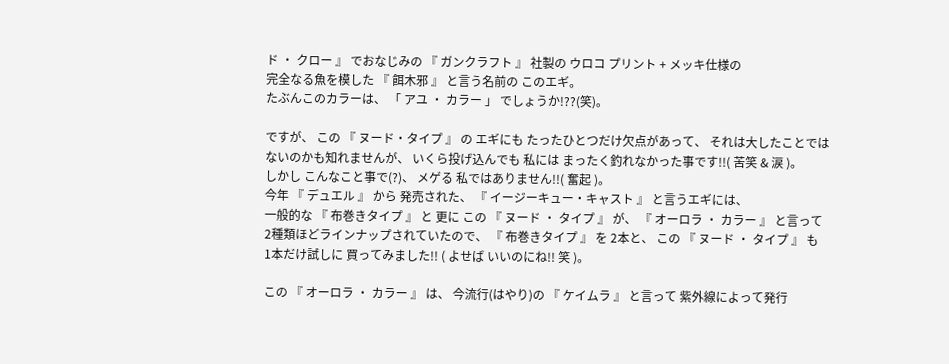ド ・ クロー 』 でおなじみの 『 ガンクラフト 』 社製の ウロコ プリント + メッキ仕様の
完全なる魚を模した 『 餌木邪 』 と言う名前の このエギ。
たぶんこのカラーは、 「 アユ ・ カラー 」 でしょうか!??(笑)。

ですが、 この 『 ヌード・タイプ 』 の エギにも たったひとつだけ欠点があって、 それは大したことでは
ないのかも知れませんが、 いくら投げ込んでも 私には まったく釣れなかった事です!!( 苦笑 & 涙 )。
しかし こんなこと事で(?)、 メゲる 私ではありません!!( 奮起 )。
今年 『 デュエル 』 から 発売された、 『 イージーキュー・キャスト 』 と言うエギには、
一般的な 『 布巻きタイプ 』 と 更に この 『 ヌード ・ タイプ 』 が、 『 オーロラ ・ カラー 』 と言って
2種類ほどラインナップされていたので、 『 布巻きタイプ 』 を 2本と、 この 『 ヌード ・ タイプ 』 も
1本だけ試しに 買ってみました!! ( よせば いいのにね!! 笑 )。

この 『 オーロラ ・ カラー 』 は、 今流行(はやり)の 『 ケイムラ 』 と言って 紫外線によって発行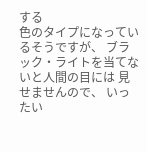する
色のタイプになっているそうですが、 ブラック・ライトを当てないと人間の目には 見せませんので、 いったい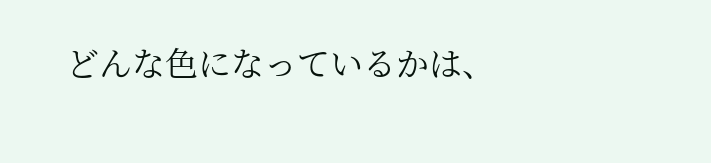どんな色になっているかは、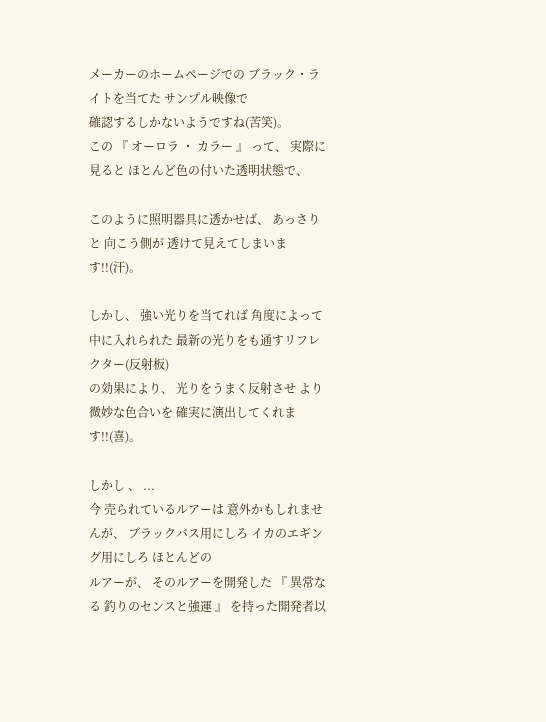メーカーのホームページでの ブラック・ライトを当てた サンプル映像で
確認するしかないようですね(苦笑)。
この 『 オーロラ ・ カラー 』 って、 実際に見ると ほとんど色の付いた透明状態で、

このように照明器具に透かせば、 あっさりと 向こう側が 透けて見えてしまいます!!(汗)。

しかし、 強い光りを当てれば 角度によって 中に入れられた 最新の光りをも通すリフレクター(反射板)
の効果により、 光りをうまく反射させ より微妙な色合いを 確実に演出してくれます!!(喜)。

しかし 、 ...
今 売られているルアーは 意外かもしれませんが、 ブラックバス用にしろ イカのエギング用にしろ ほとんどの
ルアーが、 そのルアーを開発した 『 異常なる 釣りのセンスと強運 』 を持った開発者以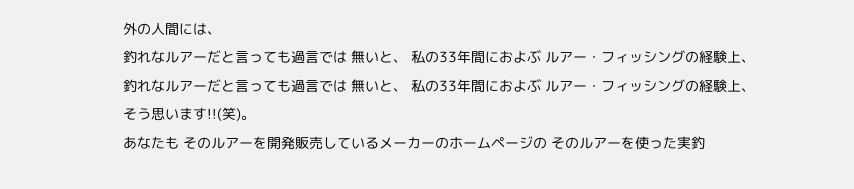外の人間には、
釣れなルアーだと言っても過言では 無いと、 私の33年間におよぶ ルアー・フィッシングの経験上、
釣れなルアーだと言っても過言では 無いと、 私の33年間におよぶ ルアー・フィッシングの経験上、
そう思います!!(笑)。
あなたも そのルアーを開発販売しているメーカーのホームページの そのルアーを使った実釣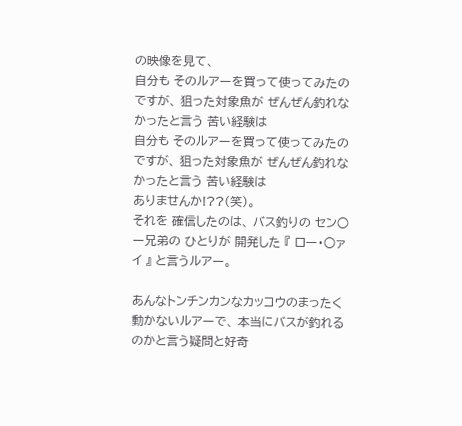の映像を見て、
自分も そのルアーを買って使ってみたのですが、 狙った対象魚が ぜんぜん釣れなかったと言う 苦い経験は
自分も そのルアーを買って使ってみたのですが、 狙った対象魚が ぜんぜん釣れなかったと言う 苦い経験は
ありませんか!??(笑)。
それを 確信したのは、 バス釣りの セン○ー兄弟の ひとりが 開発した 『 ロー・○ァイ 』 と言うルアー。

あんなトンチンカンなカッコウのまったく動かないルアーで、 本当にバスが釣れるのかと言う疑問と好奇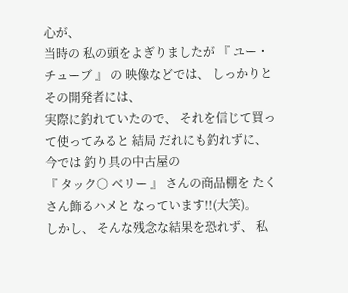心が、
当時の 私の頭をよぎりましたが 『 ユー・チューブ 』 の 映像などでは、 しっかりと その開発者には、
実際に釣れていたので、 それを信じて買って使ってみると 結局 だれにも釣れずに、今では 釣り具の中古屋の
『 タック○ ベリー 』 さんの商品棚を たくさん飾るハメと なっています!!(大笑)。
しかし、 そんな残念な結果を恐れず、 私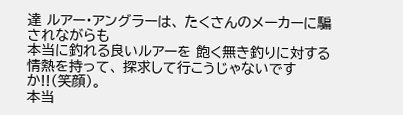達 ルアー・アングラーは、 たくさんのメーカーに騙されながらも
本当に釣れる良いルアーを 飽く無き釣りに対する情熱を持って、 探求して行こうじゃないですか!!(笑顔)。
本当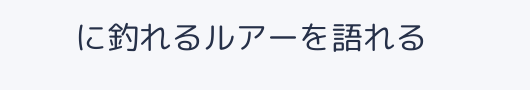に釣れるルアーを語れる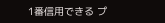1番信用できる プ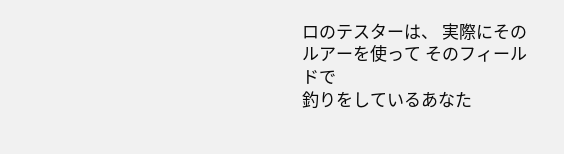ロのテスターは、 実際にそのルアーを使って そのフィールドで
釣りをしているあなた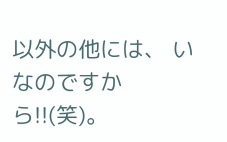以外の他には、 いなのですから!!(笑)。